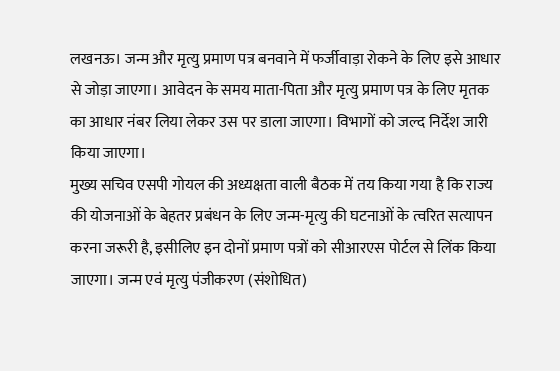लखनऊ। जन्म और मृत्यु प्रमाण पत्र बनवाने में फर्जीवाड़ा रोकने के लिए इसे आधार से जोड़ा जाएगा। आवेदन के समय माता-पिता और मृत्यु प्रमाण पत्र के लिए मृतक का आधार नंबर लिया लेकर उस पर डाला जाएगा। विभागों को जल्द निर्देश जारी किया जाएगा।
मुख्य सचिव एसपी गोयल की अध्यक्षता वाली बैठक में तय किया गया है कि राज्य की योजनाओं के बेहतर प्रबंधन के लिए जन्म-मृत्यु की घटनाओं के त्वरित सत्यापन करना जरूरी है, इसीलिए इन दोनों प्रमाण पत्रों को सीआरएस पोर्टल से लिंक किया जाएगा। जन्म एवं मृत्यु पंजीकरण (संशोधित)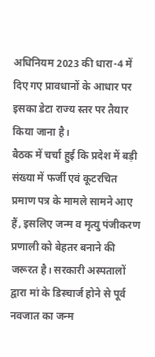अधिनियम 2023 की धारा-4 में दिए गए प्रावधानों के आधार पर इसका डेटा राज्य स्तर पर तैयार किया जाना है।
बैठक में चर्चा हुई कि प्रदेश में बड़ी संख्या में फर्जी एवं कूटरचित प्रमाण पत्र के मामले सामने आए हैं, इसलिए जन्म व मृत्यु पंजीकरण प्रणाली को बेहतर बनाने की जरूरत है। सरकारी अस्पतालों द्वारा मां के डिस्चार्ज होने से पूर्व नवजात का जन्म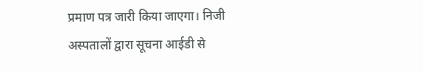प्रमाण पत्र जारी किया जाएगा। निजी अस्पतालों द्वारा सूचना आईडी से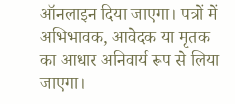ऑनलाइन दिया जाएगा। पत्रों में अभिभावक, आवेदक या मृतक का आधार अनिवार्य रूप से लिया जाएगा।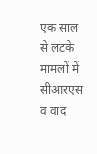एक साल से लटके मामलों में सीआरएस व वाद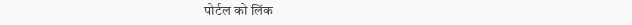पोर्टल को लिंक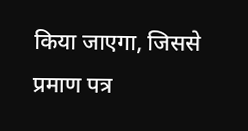किया जाएगा, जिससे प्रमाण पत्र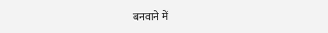बनवाने में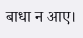बाधा न आए।